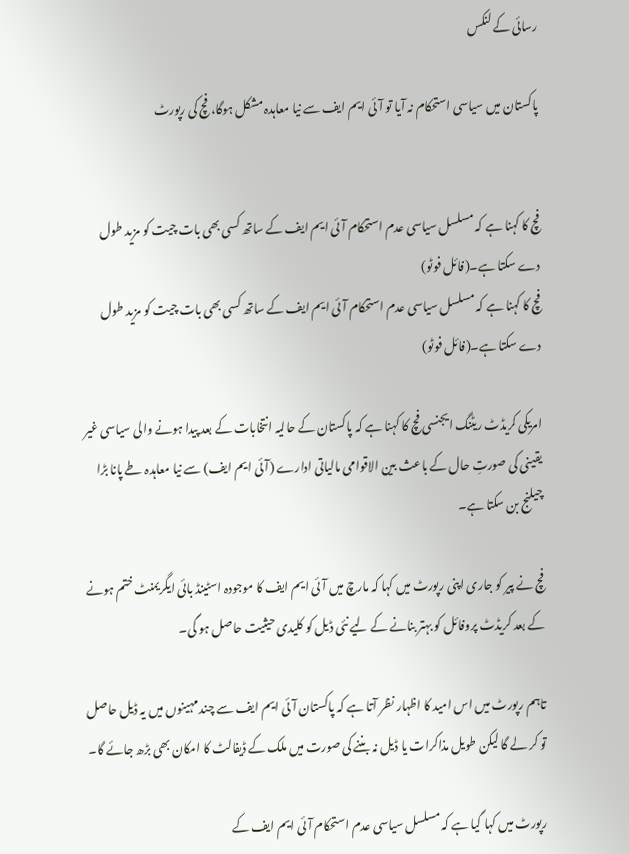رسائی کے لنکس

پاکستان میں سیاسی استحکام نہ آیا تو آئی ایم ایف سے نیا معاہدہ مشکل ہوگا، فچ کی رپورٹ


فچ کا کہنا ہے کہ مسلسل سیاسی عدم استحکام آئی ایم ایف کے ساتھ کسی بھی بات چیت کو مزید طول دے سکتا ہے۔(فائل فوٹو)
فچ کا کہنا ہے کہ مسلسل سیاسی عدم استحکام آئی ایم ایف کے ساتھ کسی بھی بات چیت کو مزید طول دے سکتا ہے۔(فائل فوٹو)

امریکی کریڈٹ ریٹنگ ایجنسی فچ کا کہنا ہے کہ پاکستان کے حالیہ انتخابات کے بعد پیدا ہونے والی سیاسی غیر یقینی کی صورتِ حال کے باعث بین الاقوامی مالیاتی ادارے (آئی ایم ایف) سے نیا معاہدہ طے پانا بڑا چیلنج بن سکتا ہے۔

فچ نے پیر کو جاری اپنی رپورٹ میں کہا کہ مارچ میں آئی ایم ایف کا موجودہ اسٹینڈ بائی ایگریمنٹ ختم ہونے کے بعد کریڈٹ پروفائل کو بہتر بنانے کے لیے نئی ڈیل کو کلیدی حیثیت حاصل ہو گی۔

تاہم رپورٹ میں اس امید کا اظہار نظر آتا ہے کہ پاکستان آئی ایم ایف سے چند مہینوں میں یہ ڈیل حاصل تو کر لے گا لیکن طویل مذاکرات یا ڈیل نہ بننے کی صورت میں ملک کے ڈیفالٹ کا امکان بھی بڑھ جائے گا۔

رپورٹ میں کہا گیا ہے کہ مسلسل سیاسی عدم استحکام آئی ایم ایف کے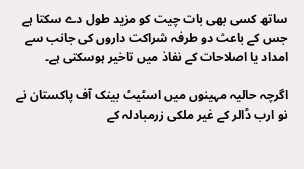ساتھ کسی بھی بات چیت کو مزید طول دے سکتا ہے جس کے باعث دو طرفہ شراکت داروں کی جانب سے امداد یا اصلاحات کے نفاذ میں تاخیر ہوسکتی ہے۔

اگرچہ حالیہ مہینوں میں اسٹیٹ بینک آف پاکستان نے نو ارب ڈالر کے غیر ملکی زرمبادلہ کے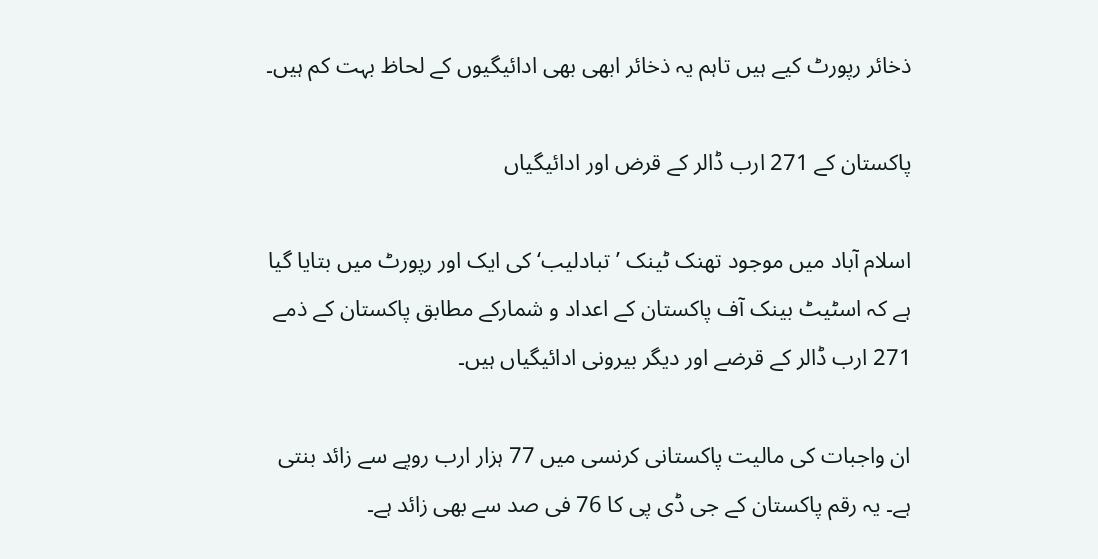ذخائر رپورٹ کیے ہیں تاہم یہ ذخائر ابھی بھی ادائیگیوں کے لحاظ بہت کم ہیں۔

پاکستان کے 271 ارب ڈالر کے قرض اور ادائیگیاں

اسلام آباد میں موجود تھنک ٹینک ’تبادلیب‘ کی ایک اور رپورٹ میں بتایا گیا ہے کہ اسٹیٹ بینک آف پاکستان کے اعداد و شمارکے مطابق پاکستان کے ذمے 271 ارب ڈالر کے قرضے اور دیگر بیرونی ادائیگیاں ہیں۔

ان واجبات کی مالیت پاکستانی کرنسی میں 77 ہزار ارب روپے سے زائد بنتی ہے۔ یہ رقم پاکستان کے جی ڈی پی کا 76 فی صد سے بھی زائد ہے۔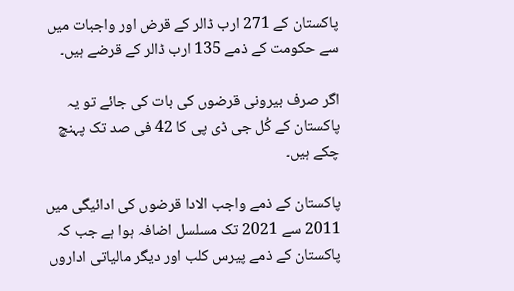پاکستان کے 271 ارب ڈالر کے قرض اور واجبات میں سے حکومت کے ذمے 135 ارب ڈالر کے قرضے ہیں۔

اگر صرف بیرونی قرضوں کی بات کی جائے تو یہ پاکستان کے کُل جی ڈی پی کا 42 فی صد تک پہنچ چکے ہیں۔

پاکستان کے ذمے واجب الادا قرضوں کی ادائیگی میں 2011 سے 2021 تک مسلسل اضافہ ہوا ہے جب کہ پاکستان کے ذمے پیرس کلب اور دیگر مالیاتی اداروں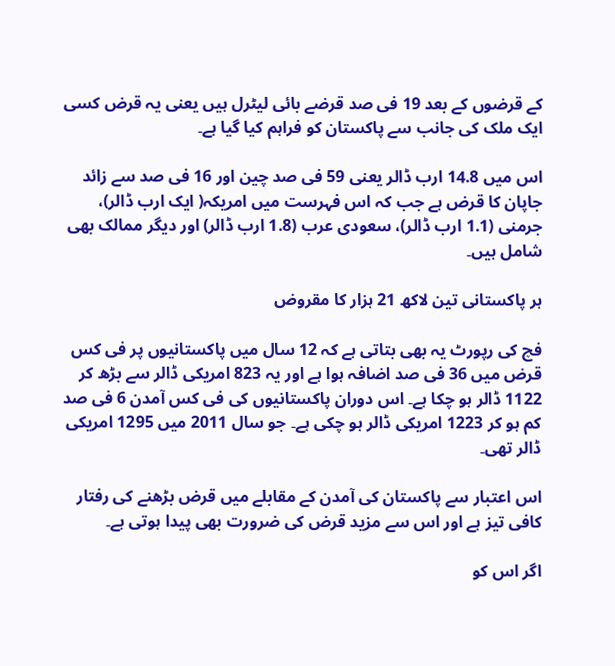کے قرضوں کے بعد 19 فی صد قرضے بائی لیٹرل ہیں یعنی یہ قرض کسی ایک ملک کی جانب سے پاکستان کو فراہم کیا گیا ہے۔

اس میں 14.8 ارب ڈالر یعنی 59 فی صد چین اور 16 فی صد سے زائد جاپان کا قرض ہے جب کہ اس فہرست میں امریکہ( ایک ارب ڈالر)، جرمنی (1.1 ارب ڈالر)، سعودی عرب (1.8 ارب ڈالر) اور دیگر ممالک بھی شامل ہیں۔

ہر پاکستانی تین لاکھ 21 ہزار کا مقروض

فچ کی رپورٹ یہ بھی بتاتی ہے کہ 12 سال میں پاکستانیوں پر فی کس قرض میں 36 فی صد اضافہ ہوا ہے اور یہ 823 امریکی ڈالر سے بڑھ کر 1122 ڈالر ہو چکا ہے۔ اس دوران پاکستانیوں کی فی کس آمدن 6 فی صد کم ہو کر 1223 امریکی ڈالر ہو چکی ہے۔ جو سال 2011 میں 1295 امریکی ڈالر تھی۔

اس اعتبار سے پاکستان کی آمدن کے مقابلے میں قرض بڑھنے کی رفتار کافی تیز ہے اور اس سے مزید قرض کی ضرورت بھی پیدا ہوتی ہے۔

اگر اس کو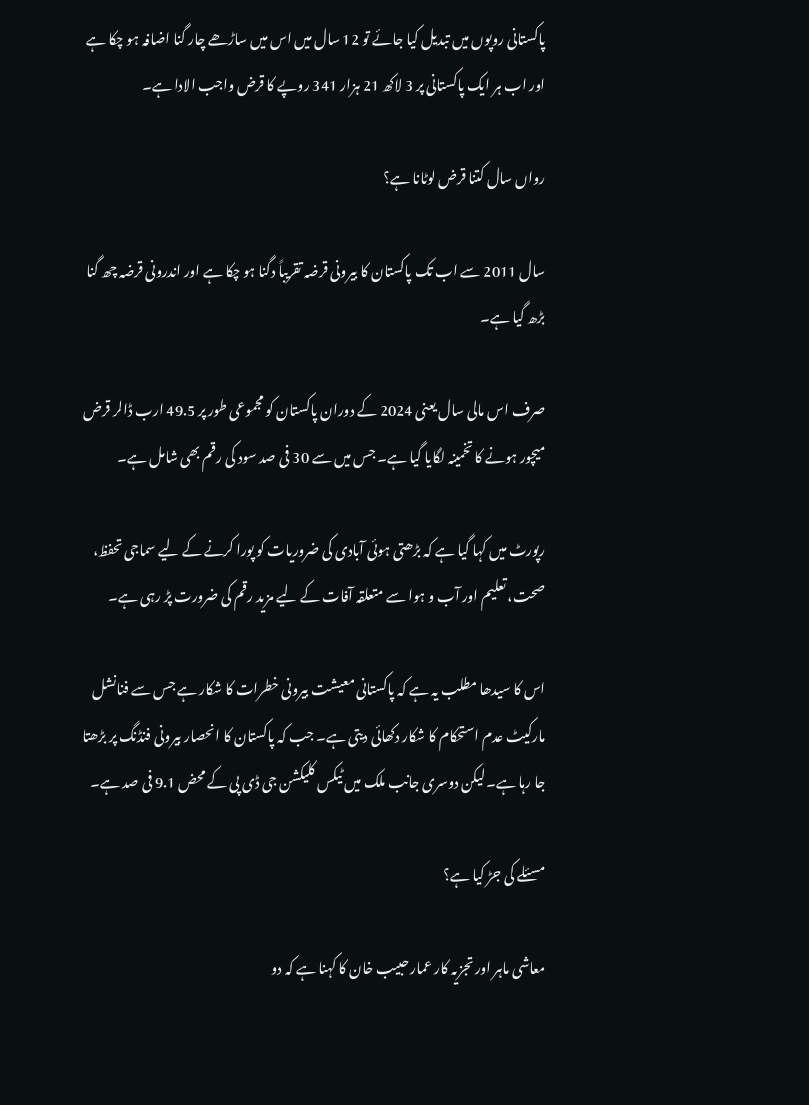پاکستانی روپوں میں تبدیل کیا جائے تو 12 سال میں اس میں ساڑھے چار گنا اضافہ ہو چکا ہے اور اب ہر ایک پاکستانی پر 3 لاکھ 21 ہزار 341 روپے کا قرض واجب الادا ہے۔

رواں سال کتنا قرض لوٹانا ہے؟

سال 2011 سے اب تک پاکستان کا بیرونی قرضہ تقریباً دگنا ہو چکا ہے اور اندرونی قرضہ چھ گنا بڑھ گیا ہے۔

صرف اس مالی سال یعنی 2024 کے دوران پاکستان کو مجموعی طور پر 49.5 ارب ڈالر قرض میچور ہونے کا تخمینہ لگایا گیا ہے۔ جس میں سے 30 فی صد سود کی رقم بھی شامل ہے۔

رپورٹ میں کہا گیا ہے کہ بڑھتی ہوئی آبادی کی ضروریات کو پورا کرنے کے لیے سماجی تحفظ، صحت، تعلیم اور آب و ہوا سے متعلقہ آفات کے لیے مزید رقم کی ضرورت پڑ رہی ہے۔

اس کا سیدھا مطلب یہ ہے کہ پاکستانی معیشت بیرونی خطرات کا شکار ہے جس سے فنانشل مارکیٹ عدم استحکام کا شکار دکھائی دیتی ہے۔ جب کہ پاکستان کا انحصار بیرونی فنڈنگ پر بڑھتا جا رہا ہے۔ لیکن دوسری جانب ملک میں ٹیکس کلیکشن جی ڈی پی کے محض 9.1 فی صد ہے۔

مسئلے کی جڑ کیا ہے؟

معاشی ماہر اور تجزیہ کار عمار حبیب خان کا کہنا ہے کہ دو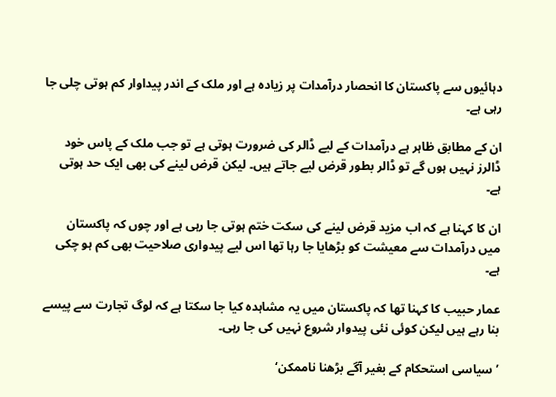دہائیوں سے پاکستان کا انحصار درآمدات پر زیادہ ہے اور ملک کے اندر پیداوار کم ہوتی چلی جا رہی ہے۔

ان کے مطابق ظاہر ہے درآمدات کے لیے ڈالر کی ضرورت ہوتی ہے تو جب ملک کے پاس خود ڈالرز نہیں ہوں گے تو ڈالر بطور قرض لیے جاتے ہیں۔ لیکن قرض لینے کی بھی ایک حد ہوتی ہے۔

ان کا کہنا ہے کہ اب مزید قرض لینے کی سکت ختم ہوتی جا رہی ہے اور چوں کہ پاکستان میں درآمدات سے معیشت کو بڑھایا جا رہا تھا اس لیے پیدواری صلاحیت بھی کم ہو چکی ہے۔

عمار حبیب کا کہنا تھا کہ پاکستان میں یہ مشاہدہ کیا جا سکتا ہے کہ لوگ تجارت سے پیسے بنا رہے ہیں لیکن کوئی نئی پیدوار شروع نہیں کی جا رہی۔

’سیاسی استحکام کے بغیر آگے بڑھنا ناممکن‘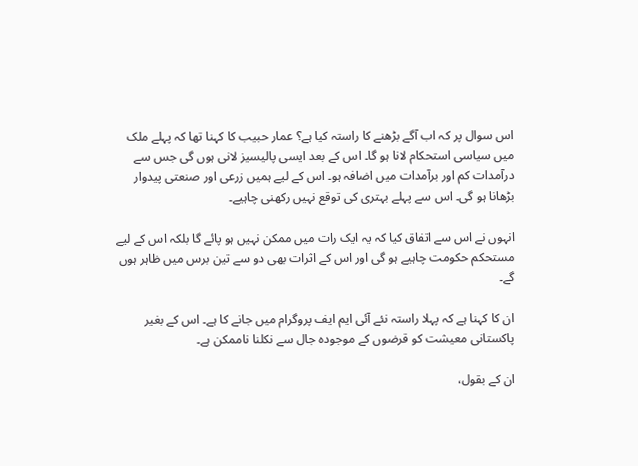اس سوال پر کہ اب آگے بڑھنے کا راستہ کیا ہے؟ عمار حبیب کا کہنا تھا کہ پہلے ملک میں سیاسی استحکام لانا ہو گا۔ اس کے بعد ایسی پالیسیز لانی ہوں گی جس سے درآمدات کم اور برآمدات میں اضافہ ہو۔ اس کے لیے ہمیں زرعی اور صنعتی پیدوار بڑھانا ہو گی۔ اس سے پہلے بہتری کی توقع نہیں رکھنی چاہیے۔

انہوں نے اس سے اتفاق کیا کہ یہ ایک رات میں ممکن نہیں ہو پائے گا بلکہ اس کے لیے مستحکم حکومت چاہیے ہو گی اور اس کے اثرات بھی دو سے تین برس میں ظاہر ہوں گے۔

ان کا کہنا ہے کہ پہلا راستہ نئے آئی ایم ایف پروگرام میں جانے کا ہے۔ اس کے بغیر پاکستانی معیشت کو قرضوں کے موجودہ جال سے نکلنا ناممکن ہے۔

ان کے بقول،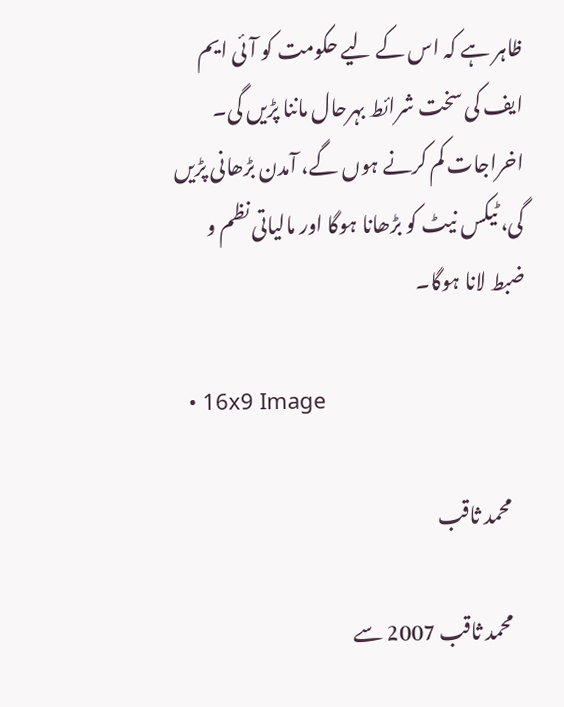ظاہر ہے کہ اس کے لیے حکومت کو آئی ایم ایف کی سخت شرائط بہرحال ماننا پڑیں گی۔ اخراجات کم کرنے ہوں گے، آمدن بڑھانی پڑیں گی، ٹیکس نیٹ کو بڑھانا ہوگا اور مالیاتی نظم و ضبط لانا ہوگا۔

  • 16x9 Image

    محمد ثاقب

    محمد ثاقب 2007 سے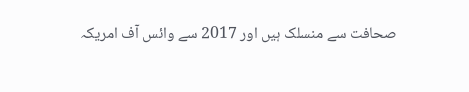صحافت سے منسلک ہیں اور 2017 سے وائس آف امریکہ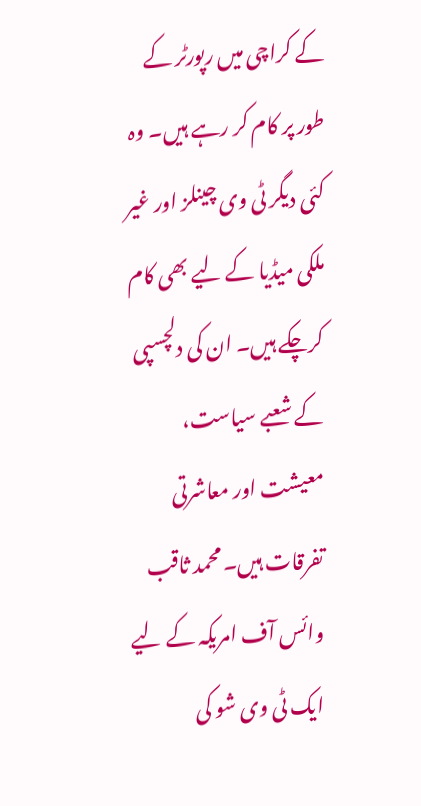کے کراچی میں رپورٹر کے طور پر کام کر رہے ہیں۔ وہ کئی دیگر ٹی وی چینلز اور غیر ملکی میڈیا کے لیے بھی کام کرچکے ہیں۔ ان کی دلچسپی کے شعبے سیاست، معیشت اور معاشرتی تفرقات ہیں۔ محمد ثاقب وائس آف امریکہ کے لیے ایک ٹی وی شو کی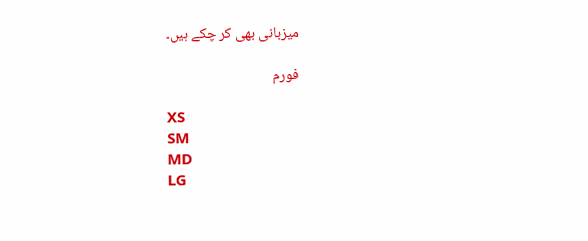میزبانی بھی کر چکے ہیں۔

فورم

XS
SM
MD
LG